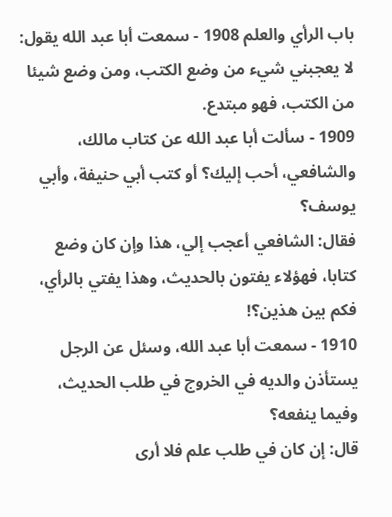باب الرأي والعلم 1908 - سمعت أبا عبد الله يقول: لا يعجبني شيء من وضع الكتب، ومن وضع شيئا من الكتب، فهو مبتدع.
1909 - سألت أبا عبد الله عن كتاب مالك، والشافعي، أحب إليك؟ أو كتب أبي حنيفة، وأبي يوسف؟
فقال: الشافعي أعجب إلي، هذا وإن كان وضع كتابا، فهؤلاء يفتون بالحديث، وهذا يفتي بالرأي، فكم بين هذين؟!
1910 - سمعت أبا عبد الله، وسئل عن الرجل يستأذن والديه في الخروج في طلب الحديث، وفيما ينفعه؟
قال: إن كان في طلب علم فلا أرى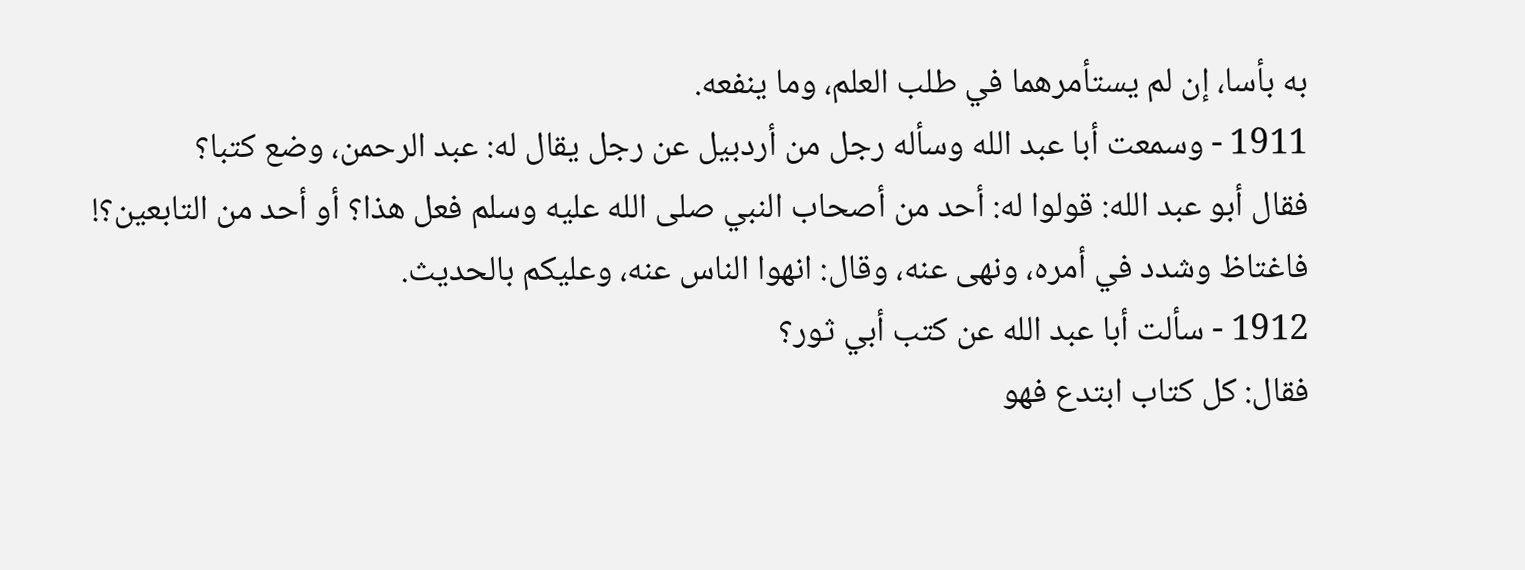به بأسا، إن لم يستأمرهما في طلب العلم، وما ينفعه.
1911 - وسمعت أبا عبد الله وسأله رجل من أردبيل عن رجل يقال له: عبد الرحمن، وضع كتبا؟
فقال أبو عبد الله: قولوا له: أحد من أصحاب النبي صلى الله عليه وسلم فعل هذا؟ أو أحد من التابعين؟!
فاغتاظ وشدد في أمره، ونهى عنه، وقال: انهوا الناس عنه، وعليكم بالحديث.
1912 - سألت أبا عبد الله عن كتب أبي ثور؟
فقال: كل كتاب ابتدع فهو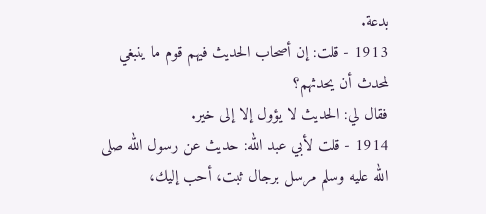بدعة.
1913 - قلت: إن أصحاب الحديث فيهم قوم ما ينبغي لمحدث أن يحدثهم؟
فقال لي: الحديث لا يؤول إلا إلى خير.
1914 - قلت لأبي عبد الله: حديث عن رسول الله صلى الله عليه وسلم مرسل برجال ثبت، أحب إليك،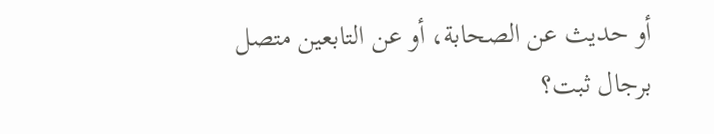أو حديث عن الصحابة، أو عن التابعين متصل برجال ثبت؟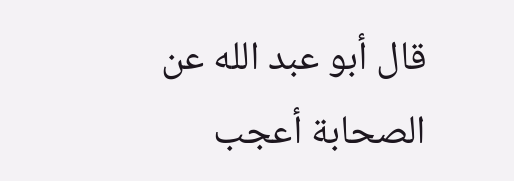قال أبو عبد الله عن الصحابة أعجب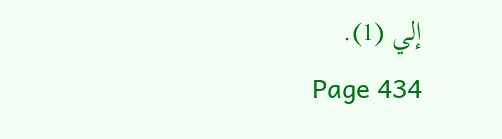إلي (1).
Page 434